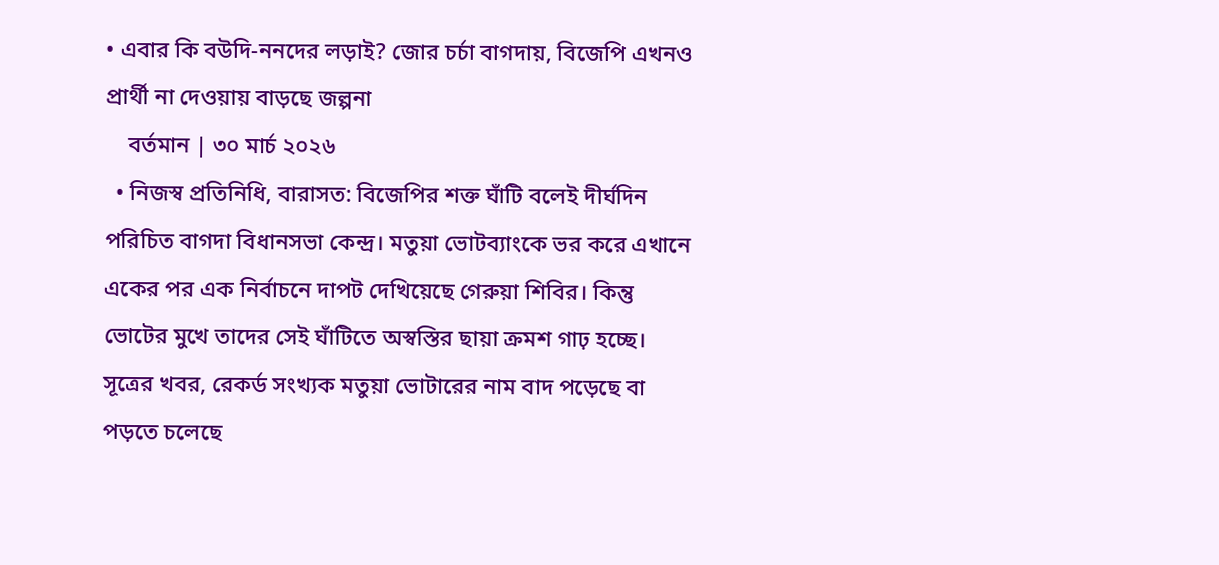• এবার কি বউদি-ননদের লড়াই? জোর চর্চা বাগদায়, বিজেপি এখনও প্রার্থী না দেওয়ায় বাড়ছে জল্পনা
    বর্তমান | ৩০ মার্চ ২০২৬
  • নিজস্ব প্রতিনিধি, বারাসত: বিজেপির শক্ত ঘাঁটি বলেই দীর্ঘদিন পরিচিত বাগদা বিধানসভা কেন্দ্র। মতুয়া ভোটব্যাংকে ভর করে এখানে একের পর এক নির্বাচনে দাপট দেখিয়েছে গেরুয়া শিবির। কিন্তু ভোটের মুখে তাদের সেই ঘাঁটিতে অস্বস্তির ছায়া ক্রমশ গাঢ় হচ্ছে। সূত্রের খবর, রেকর্ড সংখ্যক মতুয়া ভোটারের নাম বাদ পড়েছে বা পড়তে চলেছে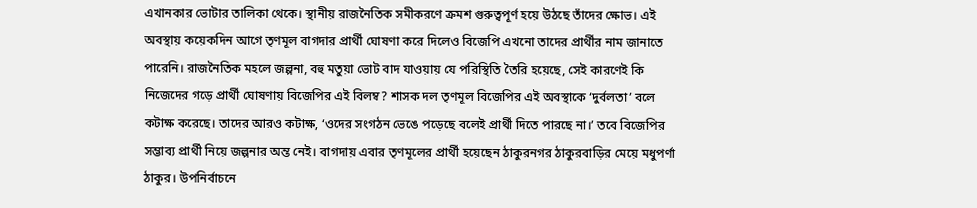এখানকার ভোটার তালিকা থেকে। স্থানীয় রাজনৈতিক সমীকরণে ক্রমশ গুরুত্বপূর্ণ হয়ে উঠছে তাঁদের ক্ষোভ। এই অবস্থায় কয়েকদিন আগে তৃণমূল বাগদার প্রার্থী ঘোষণা করে দিলেও বিজেপি এখনো তাদের প্রার্থীর নাম জানাতে পারেনি। রাজনৈতিক মহলে জল্পনা, বহু মতুয়া ভোট বাদ যাওয়ায় যে পরিস্থিতি তৈরি হয়েছে, সেই কারণেই কি নিজেদের গড়ে প্রার্থী ঘোষণায় বিজেপির এই বিলম্ব? শাসক দল তৃণমূল বিজেপির এই অবস্থাকে ‘দুর্বলতা’ বলে কটাক্ষ করেছে। তাদের আরও কটাক্ষ, ‘ওদের সংগঠন ভেঙে পড়েছে বলেই প্রার্থী দিতে পারছে না।’ তবে বিজেপির সম্ভাব্য প্রার্থী নিয়ে জল্পনার অন্ত নেই। বাগদায় এবার তৃণমূলের প্রার্থী হয়েছেন ঠাকুরনগর ঠাকুরবাড়ির মেয়ে মধুপর্ণা ঠাকুর। উপনির্বাচনে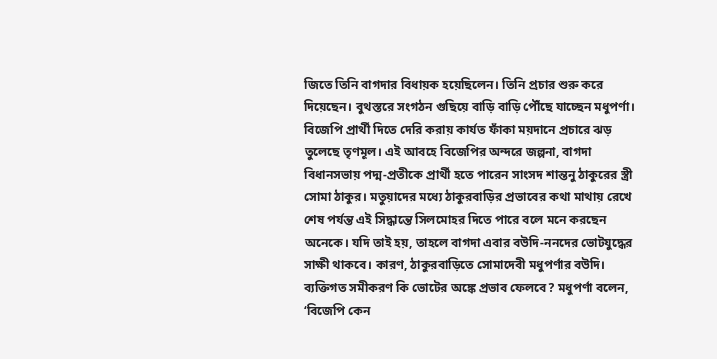জিতে তিনি বাগদার বিধায়ক হয়েছিলেন। তিনি প্রচার শুরু করে দিয়েছেন। বুথস্তরে সংগঠন গুছিয়ে বাড়ি বাড়ি পৌঁছে যাচ্ছেন মধুপর্ণা। বিজেপি প্রার্থী দিতে দেরি করায় কার্যত ফাঁকা ময়দানে প্রচারে ঝড় তুলেছে তৃণমূল। এই আবহে বিজেপির অন্দরে জল্পনা, বাগদা বিধানসভায় পদ্ম-প্রতীকে প্রার্থী হতে পারেন সাংসদ শান্তনু ঠাকুরের স্ত্রী সোমা ঠাকুর। মতুয়াদের মধ্যে ঠাকুরবাড়ির প্রভাবের কথা মাথায় রেখে শেষ পর্যন্ত এই সিদ্ধান্তে সিলমোহর দিতে পারে বলে মনে করছেন অনেকে। যদি তাই হয়, তাহলে বাগদা এবার বউদি-ননদের ভোটযুদ্ধের সাক্ষী থাকবে। কারণ, ঠাকুরবাড়িতে সোমাদেবী মধুপর্ণার বউদি। ব্যক্তিগত সমীকরণ কি ভোটের অঙ্কে প্রভাব ফেলবে? মধুপর্ণা বলেন, ‘বিজেপি কেন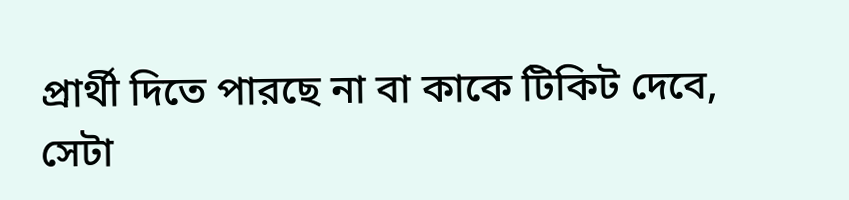প্রার্থী দিতে পারছে না বা কাকে টিকিট দেবে, সেটা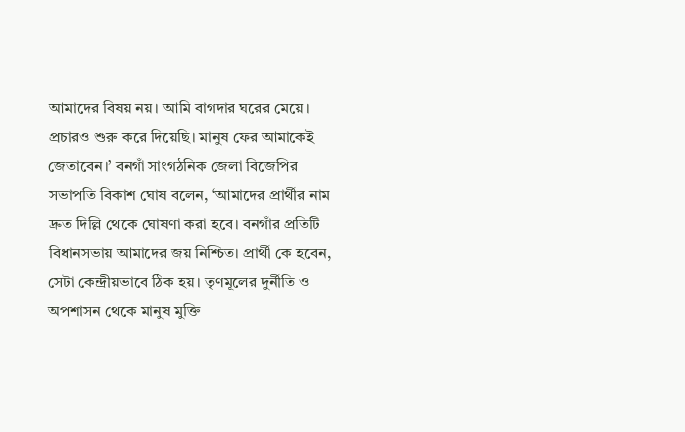আমাদের বিষয় নয়। আমি বাগদার ঘরের মেয়ে। প্রচারও শুরু করে দিয়েছি। মানুষ ফের আমাকেই জেতাবেন।’ বনগাঁ সাংগঠনিক জেলা বিজেপির সভাপতি বিকাশ ঘোষ বলেন, ‘আমাদের প্রার্থীর নাম দ্রুত দিল্লি থেকে ঘোষণা করা হবে। বনগাঁর প্রতিটি বিধানসভায় আমাদের জয় নিশ্চিত। প্রার্থী কে হবেন, সেটা কেন্দ্রীয়ভাবে ঠিক হয়। তৃণমূলের দুর্নীতি ও অপশাসন থেকে মানুষ মুক্তি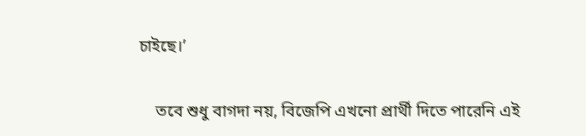চাইছে।’

    তবে শুধু বাগদা নয়, বিজেপি এখনো প্রার্থী দিতে পারেনি এই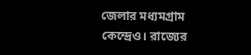জেলার মধ্যমগ্রাম কেন্দ্রেও। রাজ্যের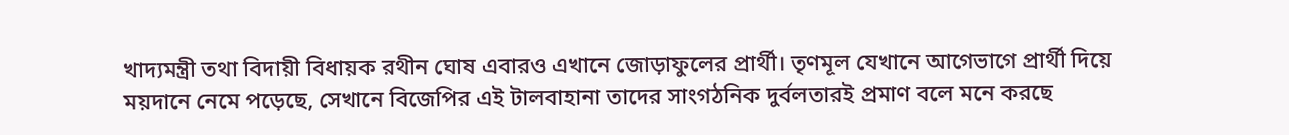খাদ্যমন্ত্রী তথা বিদায়ী বিধায়ক রথীন ঘোষ এবারও এখানে জোড়াফুলের প্রার্থী। তৃণমূল যেখানে আগেভাগে প্রার্থী দিয়ে ময়দানে নেমে পড়েছে, সেখানে বিজেপির এই টালবাহানা তাদের সাংগঠনিক দুর্বলতারই প্রমাণ বলে মনে করছে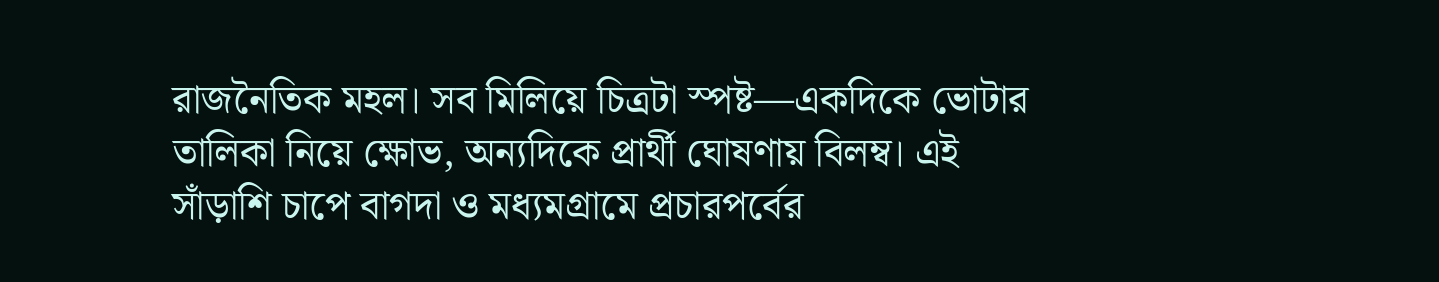রাজনৈতিক মহল। সব মিলিয়ে চিত্রটা স্পষ্ট—একদিকে ভোটার তালিকা নিয়ে ক্ষোভ, অন্যদিকে প্রার্থী ঘোষণায় বিলম্ব। এই সাঁড়াশি চাপে বাগদা ও মধ্যমগ্রামে প্রচারপর্বের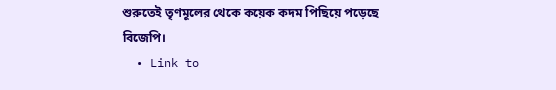শুরুতেই তৃণমূলের থেকে কয়েক কদম পিছিয়ে পড়েছে বিজেপি।
  • Link to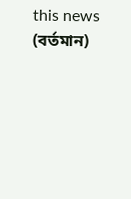this news (বর্তমান)